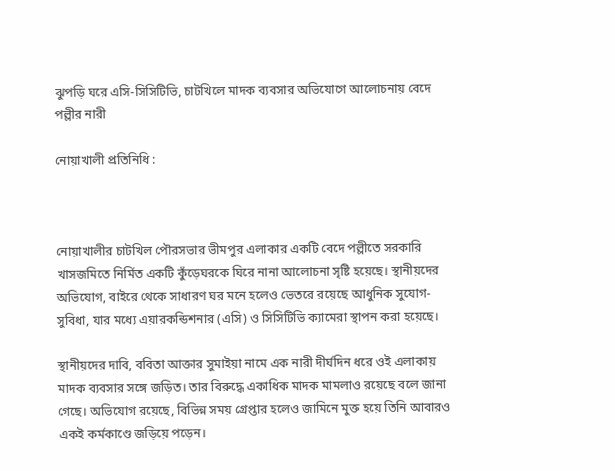ঝুপড়ি ঘরে এসি-সিসিটিভি, চাটখিলে মাদক ব্যবসার অভিযোগে আলোচনায় বেদে পল্লীর নারী

নোয়াখালী প্রতিনিধি :



নোয়াখালীর চাটখিল পৌরসভার ভীমপুর এলাকার একটি বেদে পল্লীতে সরকারি খাসজমিতে নির্মিত একটি কুঁড়েঘরকে ঘিরে নানা আলোচনা সৃষ্টি হয়েছে। স্থানীয়দের অভিযোগ, বাইরে থেকে সাধারণ ঘর মনে হলেও ভেতরে রয়েছে আধুনিক সুযোগ-সুবিধা, যার মধ্যে এয়ারকন্ডিশনার (এসি) ও সিসিটিভি ক্যামেরা স্থাপন করা হয়েছে।

স্থানীয়দের দাবি, ববিতা আক্তার সুমাইয়া নামে এক নারী দীর্ঘদিন ধরে ওই এলাকায় মাদক ব্যবসার সঙ্গে জড়িত। তার বিরুদ্ধে একাধিক মাদক মামলাও রয়েছে বলে জানা গেছে। অভিযোগ রয়েছে, বিভিন্ন সময় গ্রেপ্তার হলেও জামিনে মুক্ত হয়ে তিনি আবারও একই কর্মকাণ্ডে জড়িয়ে পড়েন।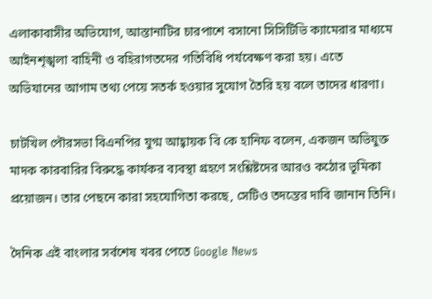এলাকাবাসীর অভিযোগ, আস্তানাটির চারপাশে বসানো সিসিটিভি ক্যামেরার মাধ্যমে আইনশৃঙ্খলা বাহিনী ও বহিরাগতদের গতিবিধি পর্যবেক্ষণ করা হয়। এতে অভিযানের আগাম তথ্য পেয়ে সতর্ক হওয়ার সুযোগ তৈরি হয় বলে তাদের ধারণা।

চাটখিল পৌরসভা বিএনপির যুগ্ম আহ্বায়ক বি কে হানিফ বলেন, একজন অভিযুক্ত মাদক কারবারির বিরুদ্ধে কার্যকর ব্যবস্থা গ্রহণে সংশ্লিষ্টদের আরও কঠোর ভূমিকা প্রয়োজন। তার পেছনে কারা সহযোগিতা করছে, সেটিও তদন্তের দাবি জানান তিনি।

দৈনিক এই বাংলার সর্বশেষ খবর পেতে Google News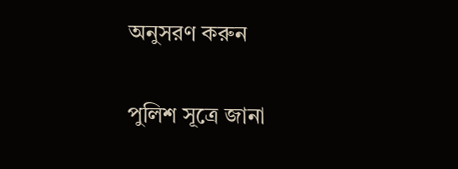অনুসরণ করুন

পুলিশ সূত্রে জানা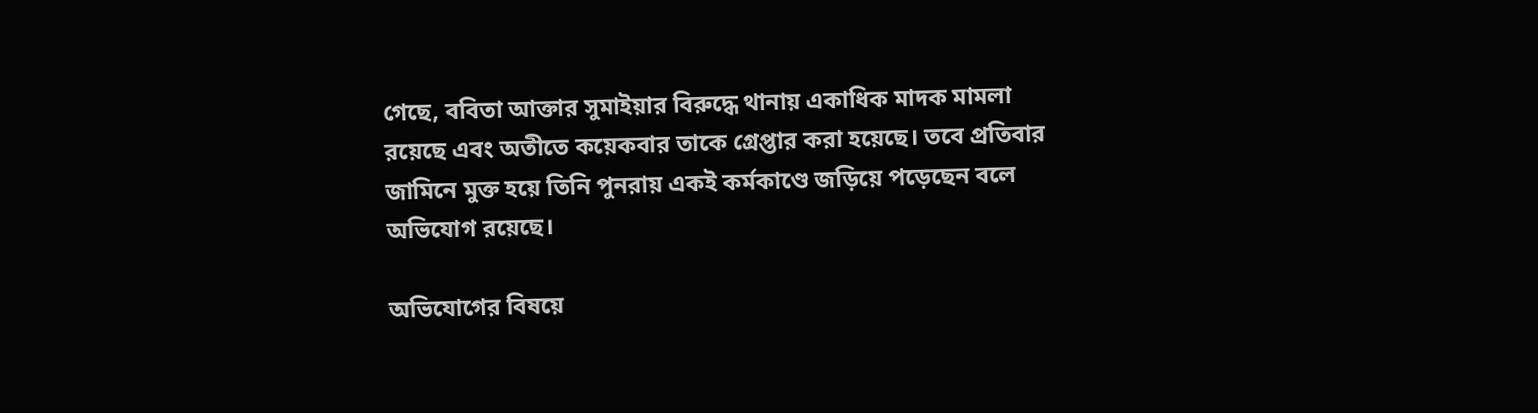গেছে, ববিতা আক্তার সুমাইয়ার বিরুদ্ধে থানায় একাধিক মাদক মামলা রয়েছে এবং অতীতে কয়েকবার তাকে গ্রেপ্তার করা হয়েছে। তবে প্রতিবার জামিনে মুক্ত হয়ে তিনি পুনরায় একই কর্মকাণ্ডে জড়িয়ে পড়েছেন বলে অভিযোগ রয়েছে।

অভিযোগের বিষয়ে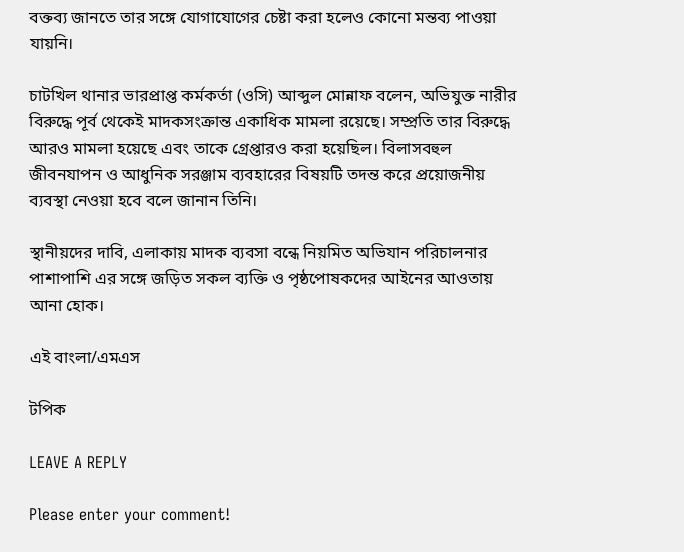বক্তব্য জানতে তার সঙ্গে যোগাযোগের চেষ্টা করা হলেও কোনো মন্তব্য পাওয়া যায়নি।

চাটখিল থানার ভারপ্রাপ্ত কর্মকর্তা (ওসি) আব্দুল মোন্নাফ বলেন, অভিযুক্ত নারীর বিরুদ্ধে পূর্ব থেকেই মাদকসংক্রান্ত একাধিক মামলা রয়েছে। সম্প্রতি তার বিরুদ্ধে আরও মামলা হয়েছে এবং তাকে গ্রেপ্তারও করা হয়েছিল। বিলাসবহুল জীবনযাপন ও আধুনিক সরঞ্জাম ব্যবহারের বিষয়টি তদন্ত করে প্রয়োজনীয় ব্যবস্থা নেওয়া হবে বলে জানান তিনি।

স্থানীয়দের দাবি, এলাকায় মাদক ব্যবসা বন্ধে নিয়মিত অভিযান পরিচালনার পাশাপাশি এর সঙ্গে জড়িত সকল ব্যক্তি ও পৃষ্ঠপোষকদের আইনের আওতায় আনা হোক।

এই বাংলা/এমএস

টপিক

LEAVE A REPLY

Please enter your comment!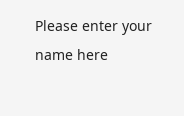Please enter your name here